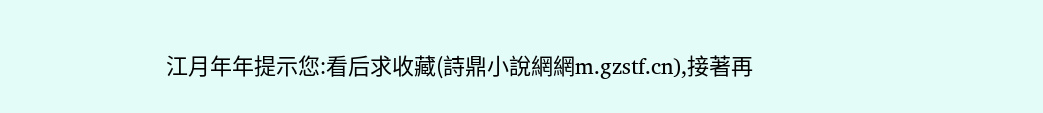江月年年提示您:看后求收藏(詩鼎小說網網m.gzstf.cn),接著再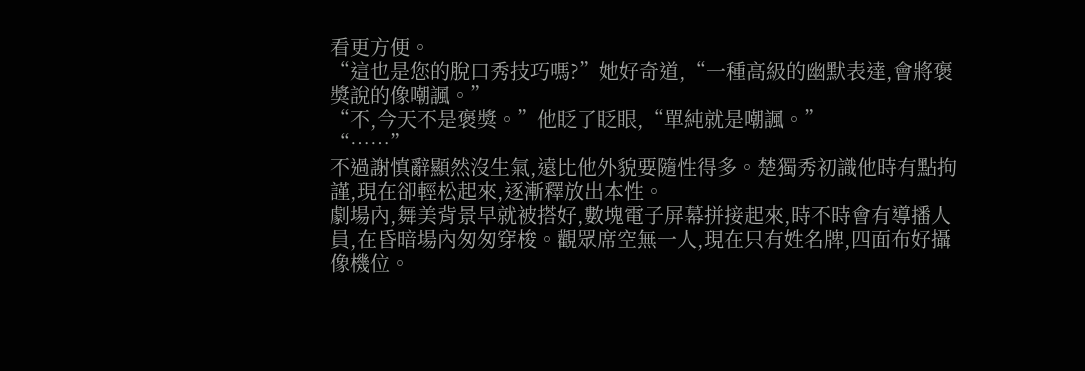看更方便。
“這也是您的脫口秀技巧嗎?”她好奇道,“一種高級的幽默表達,會將褒獎說的像嘲諷。”
“不,今天不是褒獎。”他眨了眨眼,“單純就是嘲諷。”
“……”
不過謝慎辭顯然沒生氣,遠比他外貌要隨性得多。楚獨秀初識他時有點拘謹,現在卻輕松起來,逐漸釋放出本性。
劇場內,舞美背景早就被搭好,數塊電子屏幕拼接起來,時不時會有導播人員,在昏暗場內匆匆穿梭。觀眾席空無一人,現在只有姓名牌,四面布好攝像機位。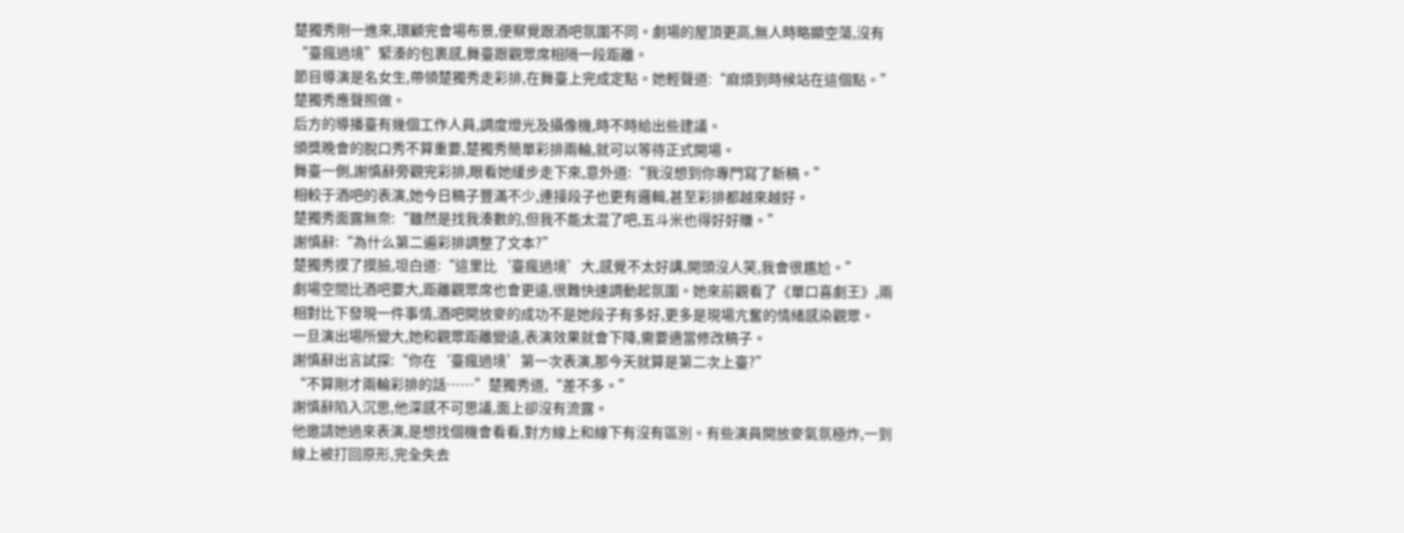楚獨秀剛一進來,環顧完會場布景,便察覺跟酒吧氛圍不同。劇場的屋頂更高,無人時略顯空蕩,沒有“臺瘋過境”緊湊的包裹感,舞臺跟觀眾席相隔一段距離。
節目導演是名女生,帶領楚獨秀走彩排,在舞臺上完成定點。她輕聲道:“麻煩到時候站在這個點。”
楚獨秀應聲照做。
后方的導播臺有幾個工作人員,調度燈光及攝像機,時不時給出些建議。
頒獎晚會的脫口秀不算重要,楚獨秀簡單彩排兩輪,就可以等待正式開場。
舞臺一側,謝慎辭旁觀完彩排,眼看她緩步走下來,意外道:“我沒想到你專門寫了新稿。”
相較于酒吧的表演,她今日稿子豐滿不少,連接段子也更有邏輯,甚至彩排都越來越好。
楚獨秀面露無奈:“雖然是找我湊數的,但我不能太混了吧,五斗米也得好好賺。”
謝慎辭:“為什么第二遍彩排調整了文本?”
楚獨秀摸了摸臉,坦白道:“這里比‘臺瘋過境’大,感覺不太好講,開頭沒人笑,我會很尷尬。”
劇場空間比酒吧要大,距離觀眾席也會更遠,很難快速調動起氛圍。她來前觀看了《單口喜劇王》,兩相對比下發現一件事情,酒吧開放麥的成功不是她段子有多好,更多是現場亢奮的情緒感染觀眾。
一旦演出場所變大,她和觀眾距離變遠,表演效果就會下降,需要適當修改稿子。
謝慎辭出言試探:“你在‘臺瘋過境’第一次表演,那今天就算是第二次上臺?”
“不算剛才兩輪彩排的話……”楚獨秀道,“差不多。”
謝慎辭陷入沉思,他深感不可思議,面上卻沒有流露。
他邀請她過來表演,是想找個機會看看,對方線上和線下有沒有區別。有些演員開放麥氣氛極炸,一到線上被打回原形,完全失去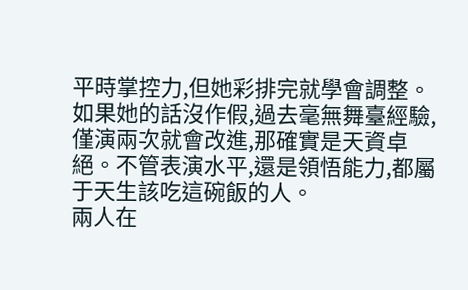平時掌控力,但她彩排完就學會調整。
如果她的話沒作假,過去毫無舞臺經驗,僅演兩次就會改進,那確實是天資卓絕。不管表演水平,還是領悟能力,都屬于天生該吃這碗飯的人。
兩人在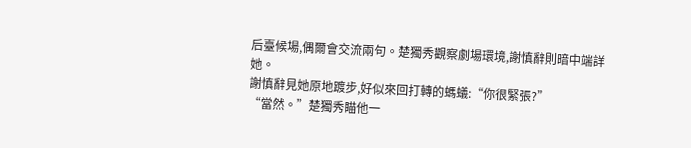后臺候場,偶爾會交流兩句。楚獨秀觀察劇場環境,謝慎辭則暗中端詳她。
謝慎辭見她原地踱步,好似來回打轉的螞蟻:“你很緊張?”
“當然。”楚獨秀瞄他一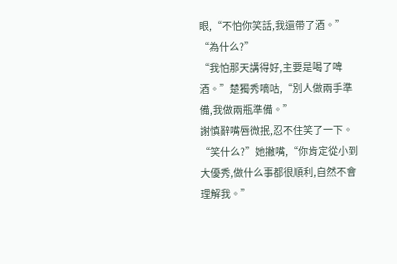眼,“不怕你笑話,我還帶了酒。”
“為什么?”
“我怕那天講得好,主要是喝了啤酒。”楚獨秀嘀咕,“別人做兩手準備,我做兩瓶準備。”
謝慎辭嘴唇微抿,忍不住笑了一下。
“笑什么?”她撇嘴,“你肯定從小到大優秀,做什么事都很順利,自然不會理解我。”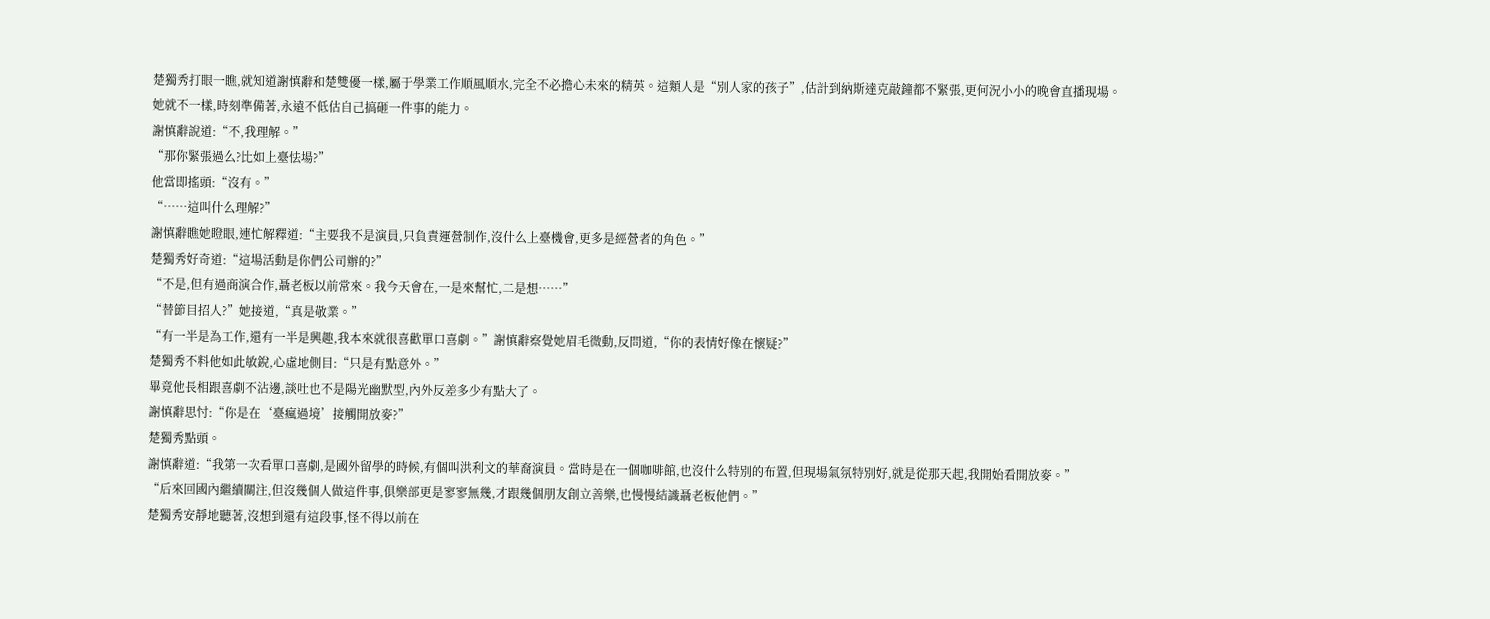楚獨秀打眼一瞧,就知道謝慎辭和楚雙優一樣,屬于學業工作順風順水,完全不必擔心未來的精英。這類人是“別人家的孩子”,估計到納斯達克敲鐘都不緊張,更何況小小的晚會直播現場。
她就不一樣,時刻準備著,永遠不低估自己搞砸一件事的能力。
謝慎辭說道:“不,我理解。”
“那你緊張過么?比如上臺怯場?”
他當即搖頭:“沒有。”
“……這叫什么理解?”
謝慎辭瞧她瞪眼,連忙解釋道:“主要我不是演員,只負責運營制作,沒什么上臺機會,更多是經營者的角色。”
楚獨秀好奇道:“這場活動是你們公司辦的?”
“不是,但有過商演合作,聶老板以前常來。我今天會在,一是來幫忙,二是想……”
“替節目招人?”她接道,“真是敬業。”
“有一半是為工作,還有一半是興趣,我本來就很喜歡單口喜劇。”謝慎辭察覺她眉毛微動,反問道,“你的表情好像在懷疑?”
楚獨秀不料他如此敏銳,心虛地側目:“只是有點意外。”
畢竟他長相跟喜劇不沾邊,談吐也不是陽光幽默型,內外反差多少有點大了。
謝慎辭思忖:“你是在‘臺瘋過境’接觸開放麥?”
楚獨秀點頭。
謝慎辭道:“我第一次看單口喜劇,是國外留學的時候,有個叫洪利文的華裔演員。當時是在一個咖啡館,也沒什么特別的布置,但現場氣氛特別好,就是從那天起,我開始看開放麥。”
“后來回國內繼續關注,但沒幾個人做這件事,俱樂部更是寥寥無幾,才跟幾個朋友創立善樂,也慢慢結識聶老板他們。”
楚獨秀安靜地聽著,沒想到還有這段事,怪不得以前在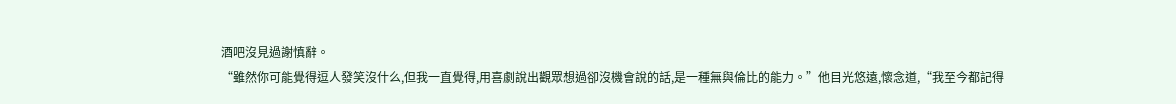酒吧沒見過謝慎辭。
“雖然你可能覺得逗人發笑沒什么,但我一直覺得,用喜劇說出觀眾想過卻沒機會說的話,是一種無與倫比的能力。”他目光悠遠,懷念道,“我至今都記得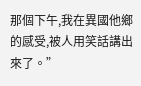那個下午,我在異國他鄉的感受,被人用笑話講出來了。”